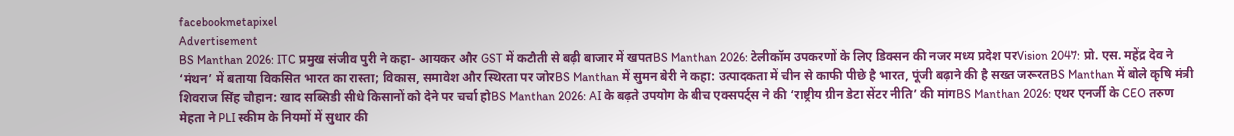facebookmetapixel
Advertisement
BS Manthan 2026: ITC प्रमुख संजीव पुरी ने कहा- आयकर और GST में कटौती से बढ़ी बाजार में खपतBS Manthan 2026: टेलीकॉम उपकरणों के लिए डिक्सन की नजर मध्य प्रदेश परVision 2047: प्रो. एस. महेंद्र देव ने ‘मंथन’ में बताया विकसित भारत का रास्ता; विकास, समावेश और स्थिरता पर जोरBS Manthan में सुमन बेरी ने कहा: उत्पादकता में चीन से काफी पीछे है भारत, पूंजी बढ़ाने की है सख्त जरूरतBS Manthan में बोले कृषि मंत्री शिवराज सिंह चौहान: खाद सब्सिडी सीधे किसानों को देने पर चर्चा होBS Manthan 2026: AI के बढ़ते उपयोग के बीच एक्सपर्ट्स ने की ‘राष्ट्रीय ग्रीन डेटा सेंटर नीति’ की मांगBS Manthan 2026: एथर एनर्जी के CEO तरुण मेहता ने PLI स्कीम के नियमों में सुधार की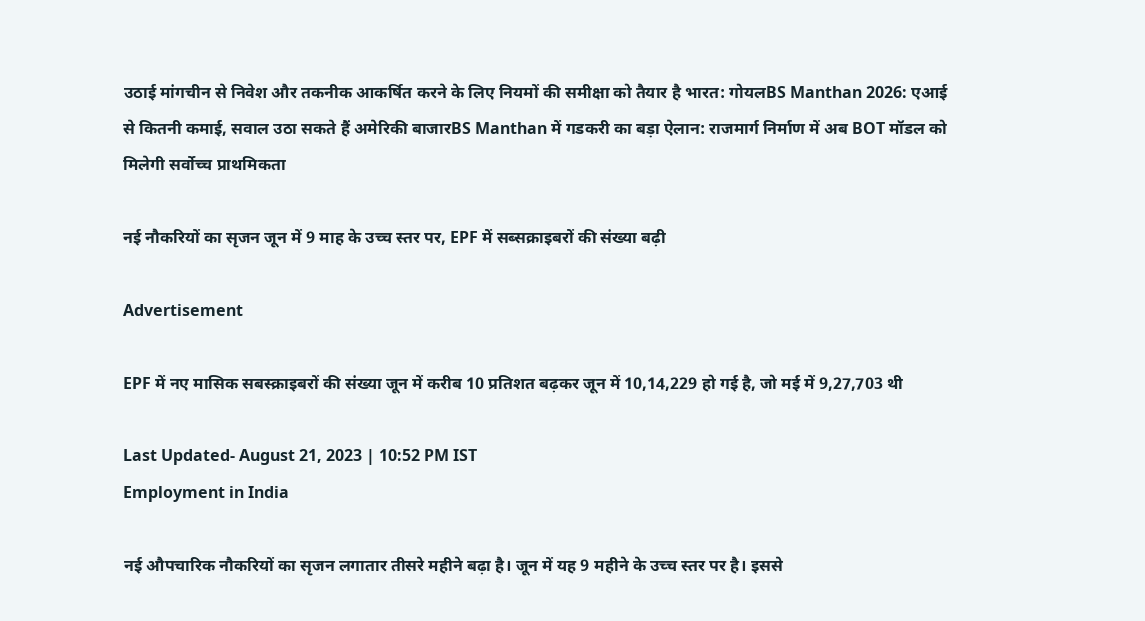उठाई मांगचीन से निवेश और तकनीक आकर्षित करने के लिए नियमों की समीक्षा को तैयार है भारत: गोयलBS Manthan 2026: एआई से कितनी कमाई, सवाल उठा सकते हैं अमेरिकी बाजारBS Manthan में गडकरी का बड़ा ऐलान: राजमार्ग निर्माण में अब BOT मॉडल को मिलेगी सर्वोच्च प्राथमिकता

नई नौकरियों का सृजन जून में 9 माह के उच्च स्तर पर, EPF में सब्सक्राइबरों की संख्या बढ़ी

Advertisement

EPF में नए मासिक सबस्क्राइबरों की संख्या जून में करीब 10 प्रतिशत बढ़कर जून में 10,14,229 हो गई है, जो मई में 9,27,703 थी

Last Updated- August 21, 2023 | 10:52 PM IST
Employment in India

नई औपचारिक नौकरियों का सृजन लगातार तीसरे महीने बढ़ा है। जून में यह 9 महीने के उच्च स्तर पर है। इससे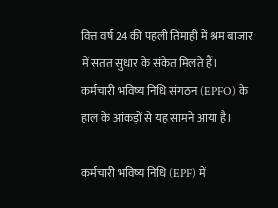वित्त वर्ष 24 की पहली तिमाही में श्रम बाजार में सतत सुधार के संकेत मिलते हैं। कर्मचारी भविष्य निधि संगठन (EPFO) के हाल के आंकड़ों से यह सामने आया है।

कर्मचारी भविष्य निधि (EPF) में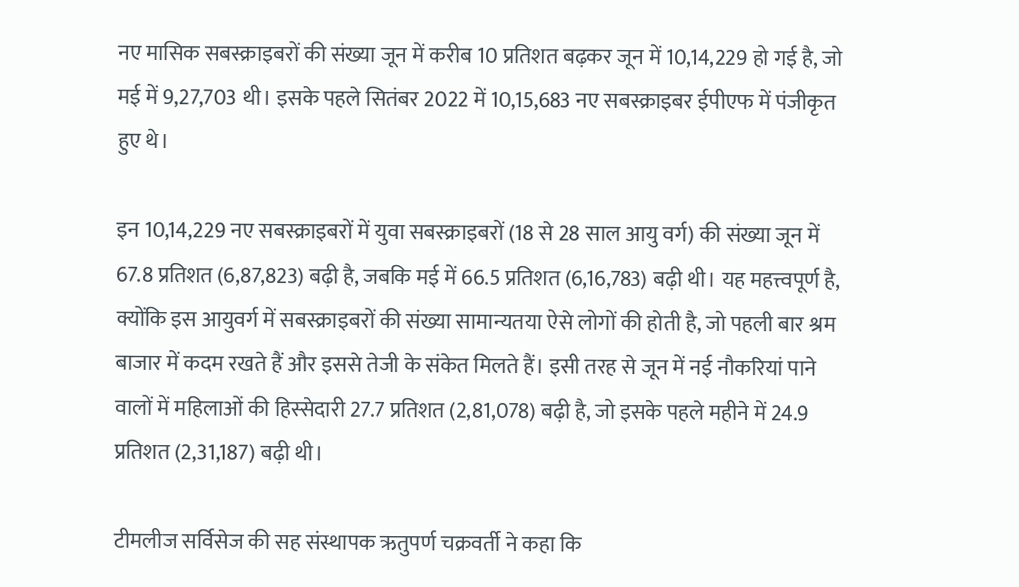नए मासिक सबस्क्राइबरों की संख्या जून में करीब 10 प्रतिशत बढ़कर जून में 10,14,229 हो गई है, जो मई में 9,27,703 थी। इसके पहले सितंबर 2022 में 10,15,683 नए सबस्क्राइबर ईपीएफ में पंजीकृत हुए थे।

इन 10,14,229 नए सबस्क्राइबरों में युवा सबस्क्राइबरों (18 से 28 साल आयु वर्ग) की संख्या जून में 67.8 प्रतिशत (6,87,823) बढ़ी है, जबकि मई में 66.5 प्रतिशत (6,16,783) बढ़ी थी। यह महत्त्वपूर्ण है, क्योंकि इस आयुवर्ग में सबस्क्राइबरों की संख्या सामान्यतया ऐसे लोगों की होती है, जो पहली बार श्रम बाजार में कदम रखते हैं और इससे तेजी के संकेत मिलते हैं। इसी तरह से जून में नई नौकरियां पाने वालों में महिलाओं की हिस्सेदारी 27.7 प्रतिशत (2,81,078) बढ़ी है, जो इसके पहले महीने में 24.9 प्रतिशत (2,31,187) बढ़ी थी।

टीमलीज सर्विसेज की सह संस्थापक ऋतुपर्ण चक्रवर्ती ने कहा कि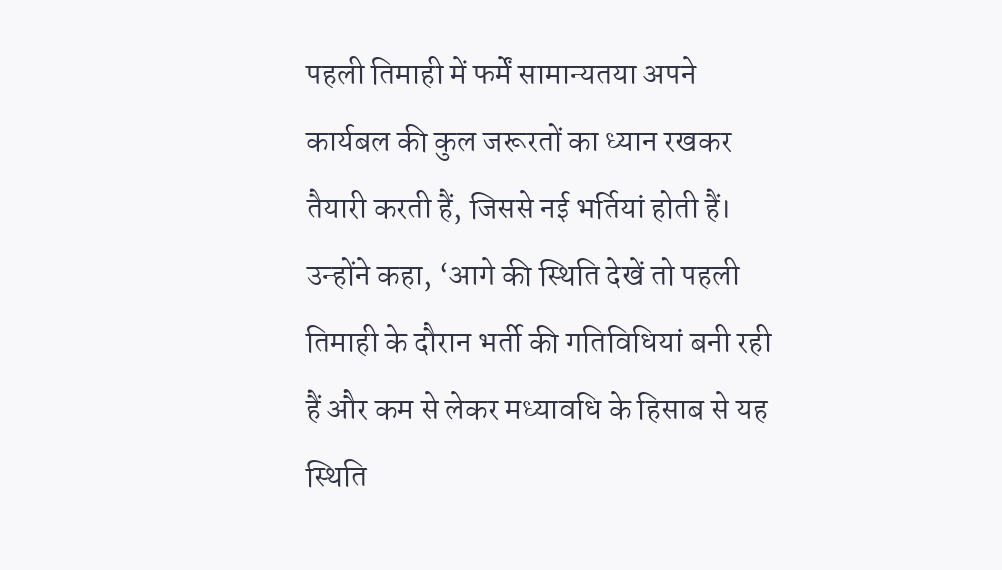पहली तिमाही में फर्में सामान्यतया अपने कार्यबल की कुल जरूरतों का ध्यान रखकर तैयारी करती हैं, जिससे नई भर्तियां होती हैं। उन्होंने कहा, ‘आगे की स्थिति देखें तो पहली तिमाही के दौरान भर्ती की गतिविधियां बनी रही हैं और कम से लेकर मध्यावधि के हिसाब से यह स्थिति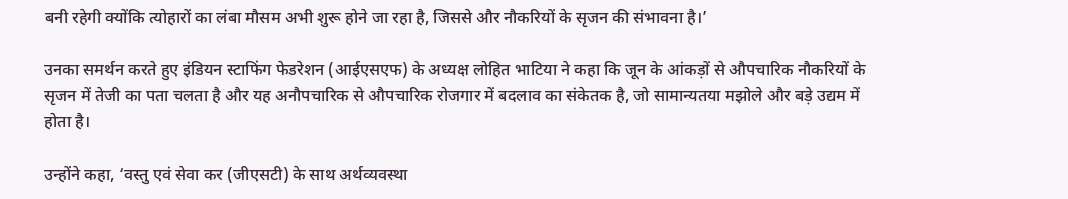बनी रहेगी क्योंकि त्योहारों का लंबा मौसम अभी शुरू होने जा रहा है, जिससे और नौकरियों के सृजन की संभावना है।’

उनका समर्थन करते हुए इंडियन स्टाफिंग फेडरेशन (आईएसएफ) के अध्यक्ष लोहित भाटिया ने कहा कि जून के आंकड़ों से औपचारिक नौकरियों के सृजन में तेजी का पता चलता है और यह अनौपचारिक से औपचारिक रोजगार में बदलाव का संकेतक है, जो सामान्यतया मझोले और बड़े उद्यम में होता है।

उन्होंने कहा, ‘वस्तु एवं सेवा कर (जीएसटी) के साथ अर्थव्यवस्था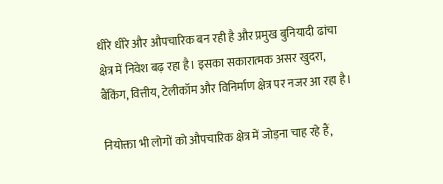धीरे धीरे और औपचारिक बन रही है और प्रमुख बुनियादी ढांचा क्षेत्र में निवेश बढ़ रहा है। इसका सकारात्मक असर खुदरा, बैंकिंग, वित्तीय, टेलीकॉम और विनिर्माण क्षेत्र पर नजर आ रहा है।

नियोक्ता भी लोगों को औपचारिक क्षेत्र में जोड़ना चाह रहे हैं,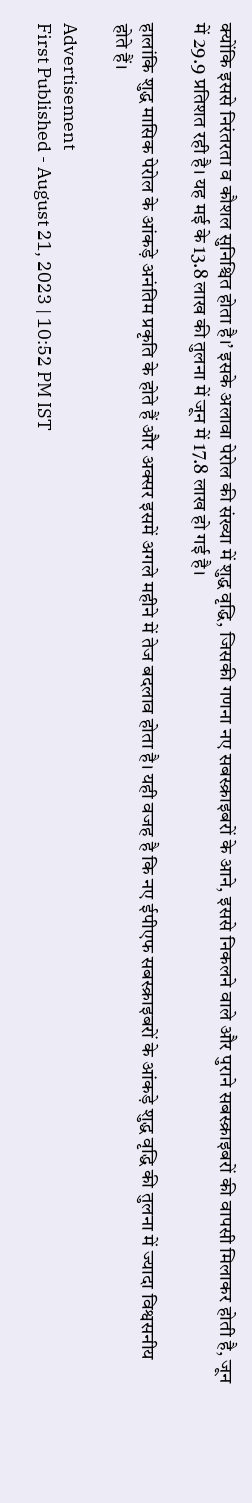क्योंकि इससे निरंतरता व कौशल सुनिश्चित होता है।’ इसके अलावा पेरोल की संख्या में शुद्ध वृद्धि, जिसकी गणना नए सबस्क्राइबरों के आने, इससे निकलने वाले और पुराने सबस्क्राइबरों की वापसी मिलाकर होती है, जून में 29.9 प्रतिशत रही है। यह मई के 13.8 लाख की तुलना में जून में 17.8 लाख हो गई है।

हालांकि शुद्ध मासिक पेरोल के आंकड़े अनंतिम प्रकृति के होते हैं और अक्सर इसमें अगले महीने में तेज बदलाव होता है। यही वजह है कि नए ईपीएफ सबस्क्राइबरों के आंकड़े शुद्ध वृद्धि की तुलना में ज्यादा विश्वसनीय होते हैं।

Advertisement
First Published - August 21, 2023 | 10:52 PM IST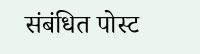संबंधित पोस्ट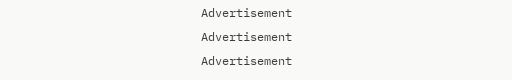Advertisement
Advertisement
Advertisement